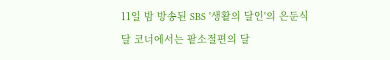11일 밤 방송된 SBS '생활의 달인'의 은둔식달 코너에서는 팥소절편의 달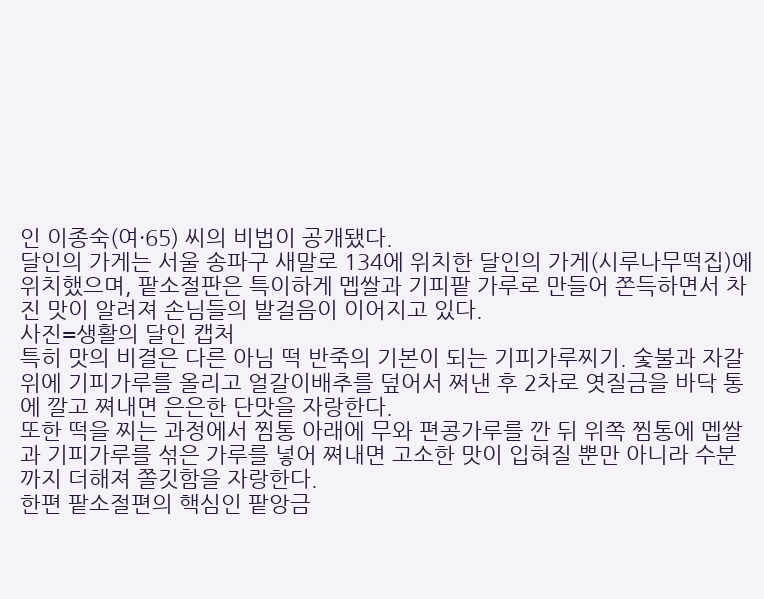인 이종숙(여·65) 씨의 비법이 공개됐다.
달인의 가게는 서울 송파구 새말로 134에 위치한 달인의 가게(시루나무떡집)에 위치했으며, 팥소절판은 특이하게 멥쌀과 기피팥 가루로 만들어 쫀득하면서 차진 맛이 알려져 손님들의 발걸음이 이어지고 있다.
사진=생활의 달인 캡처
특히 맛의 비결은 다른 아님 떡 반죽의 기본이 되는 기피가루찌기. 숯불과 자갈 위에 기피가루를 올리고 얼갈이배추를 덮어서 쩌낸 후 2차로 엿질금을 바닥 통에 깔고 쪄내면 은은한 단맛을 자랑한다.
또한 떡을 찌는 과정에서 찜통 아래에 무와 편콩가루를 깐 뒤 위쪽 찜통에 멥쌀과 기피가루를 섞은 가루를 넣어 쪄내면 고소한 맛이 입혀질 뿐만 아니라 수분까지 더해져 쫄깃함을 자랑한다.
한편 팥소절편의 핵심인 팥앙금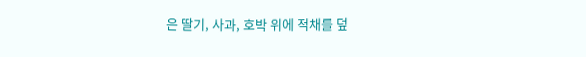은 딸기, 사과, 호박 위에 적채를 덮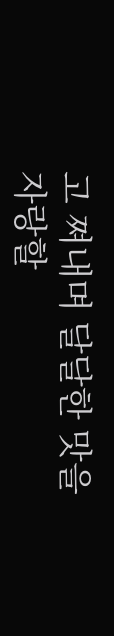고 쪄내며 달달한 맛을 자랑할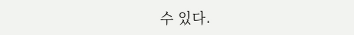수 있다.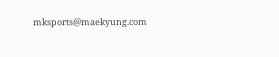mksports@maekyung.com